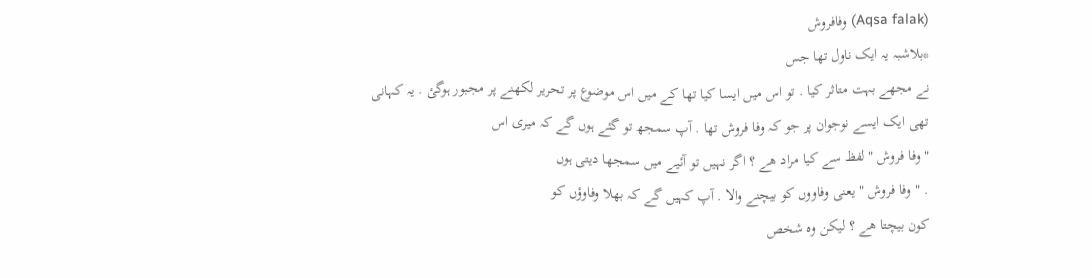(Aqsa falak) وفافروش
*بلاشبہ یہ ایک ناول تھا جس
نے مجھے بہت متاثر کیا . تو اس میں ایسا کیا تھا کے میں اس موضوع پر تحریر لکھنے پر مجبور ہوگئ . یہ کہانی
تھی ایک ایسے نوجوان پر جو کہ وفا فروش تھا . آپ سمجھ تو گئے ہوں گے کہ میری اس
"وفا فروش " لفظ سے کیا مراد ھے ؟ اگر نہیں تو آئیے میں سمجھا دیتی ہوں
. "وفا فروش " یعنی وفاووں کو بیچنے والا . آپ کہیں گے کہ بھلا وفاوؤں کو
کون بیچتا ھے ؟ لیکن وہ شخص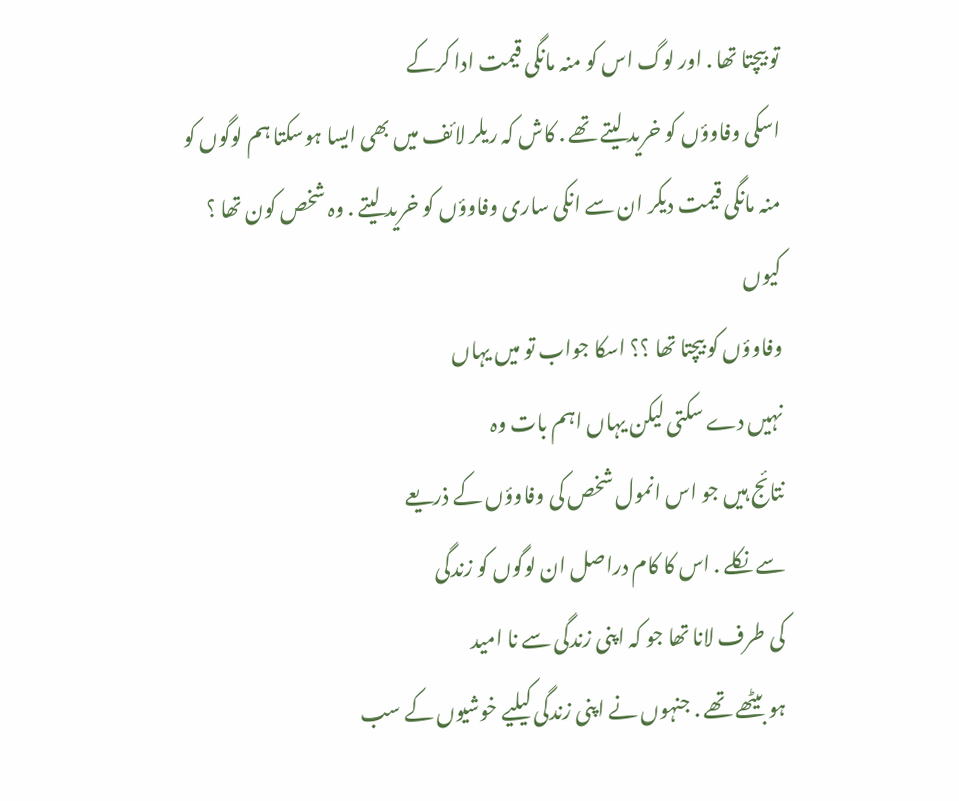تو بیچتا تھا . اور لوگ اس کو منہ مانگی قیمت ادا کرکے
اسکی وفاوؤں کو خرید لیتے تھے . کاش کہ ریلر لائف میں بھی ایسا ہوسکتا ہم لوگوں کو
منہ مانگی قیمت دیکر ان سے انکی ساری وفاوؤں کو خرید لیتے . وہ شخص کون تھا ؟ کیوں
وفاوؤں کو بیچتا تھا ؟؟ اسکا جواب تو میں یہاں
نہیں دے سکتی لیکن یہاں اہم بات وہ
نتائج ہیں جو اس انمول شخص کی وفاوؤں کے ذریعے
سے نکلے . اس کا کام دراصل ان لوگوں کو زندگی
کی طرف لانا تھا جو کہ اپنی زندگی سے نا امید
ہو بیٹھے تھے . جنہوں نے اپنی زندگی کیلیے خوشیوں کے سب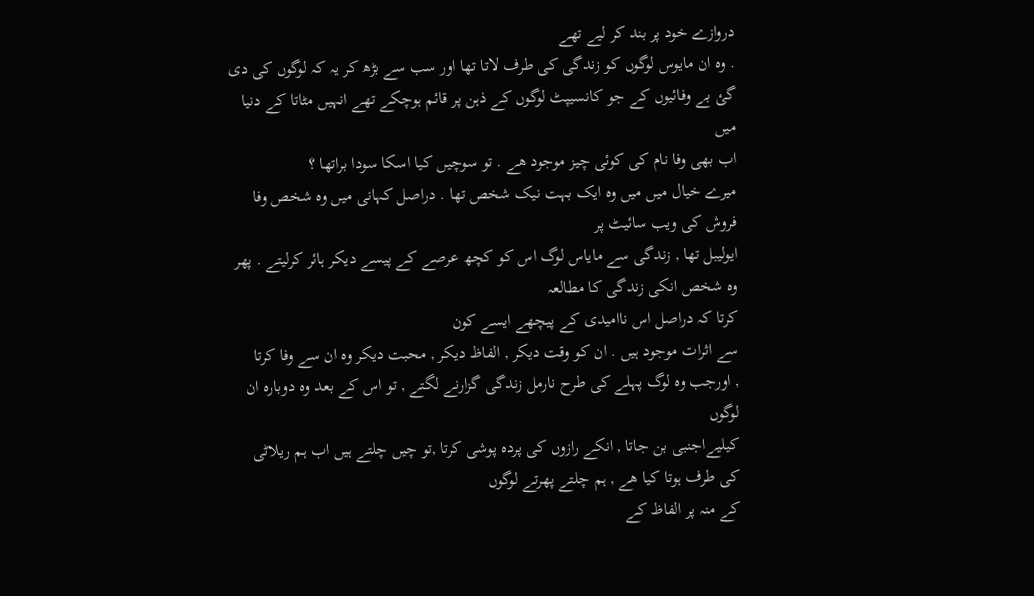دروازے خود پر بند کر لیے تھے
. وہ ان مایوس لوگوں کو زندگی کی طرف لاتا تھا اور سب سے بڑھ کر یہ کہ لوگوں کی دی
گئ بے وفائیوں کے جو کانسیپٹ لوگوں کے ذہن پر قائم ہوچکے تھے انہیں مٹاتا کے دنیا میں
اب بھی وفا نام کی کوئی چیز موجود ھے . تو سوچیں کیا اسکا سودا براتھا ؟
میرے خیال میں میں وہ ایک بہت نیک شخص تھا . دراصل کہانی میں وہ شخص وفا فروش کی ویب سائیٹ پر
ایولیبل تھا , زندگی سے مایاس لوگ اس کو کچھ عرصے کے پیسے دیکر ہائر کرلیتے . پھر وہ شخص انکی زندگی کا مطالعہ
کرتا کہ دراصل اس ناامیدی کے پیچھے ایسے کون
سے اثرات موجود ہیں . ان کو وقت دیکر , الفاظ دیکر , محبت دیکر وہ ان سے وفا کرتا
, اورجب وہ لوگ پہلے کی طرح نارمل زندگی گزارنے لگتے , تو اس کے بعد وہ دوبارہ ان لوگوں
کیلیےاجنبی بن جاتا , انکے رازوں کی پردہ پوشی کرتا ,تو چیں چلتے ہیں اب ہم ریلاٹی
کی طرف ہوتا کیا ھے , ہم چلتے پھرتے لوگوں
کے منہ پر الفاظ کے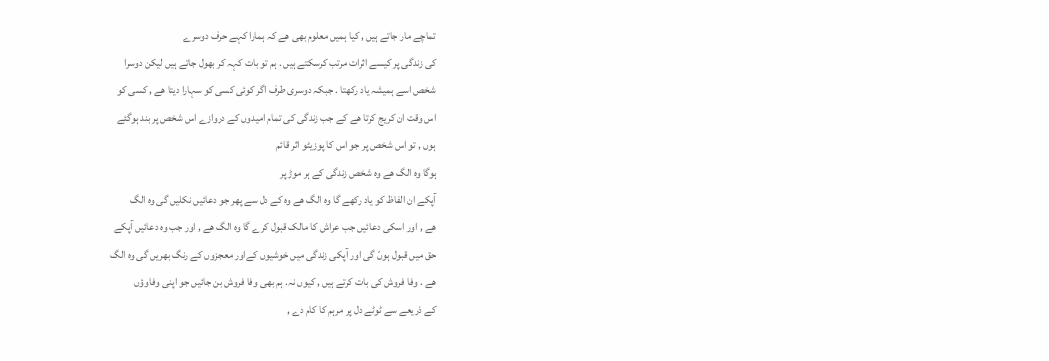تماچے مار جاتے ہیں , کیا ہمیں معلوم بھی ھے کہ ہمارا کہے حرف دوسرے
کی زندگی پر کیسے اثرات مرتب کرسکتے ہیں . ہم تو بات کہہ کر بھول جاتے ہیں لیکن دوسرا
شخص اسے ہمیشہ یاد رکھتا . جبکہ دوسری طرف اگر کوئی کسی کو سہارا دیتا ھے , کسی کو
اس وقت ان کریج کرتا ھے کے جب زندگی کی تمام امیدوں کے دروازے اس شخص پر بند ہوگئے
ہوں , تو اس شخص پر جو اس کا پوزیٹو اثر قائم
ہوگا وہ الگ ھے وہ شخص زندگی کے ہر موڑ پر
آپکے ان الفاظ کو یاد رکھے گا وہ الگ ھے وہ کے دل سے پھر جو دعائیں نکلیں گی وہ الگ
ھے , اور اسکی دعائیں جب عراش کا مالک قبول کرے گا وہ الگ ھے , اور جب وہ دعائیں آپکے
حق میں قبول ہوںّ گی اور آپکی زندگی میں خوشیوں کےاور معجزوں کے رنگ بھریں گی وہ الگ
ھے . وفا فروش کی بات کرتے ہیں , کیوں نہ. ہم بھی وفا فروش بن جائیں جو اپنی وفاوؤں
کے ذریعے سے ٹوٹے دل پر مرہم کا کام دے ,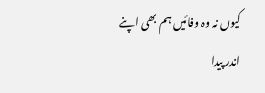کیوں نہ وہ وفائیں ہم بھی اپنے اندر پیدا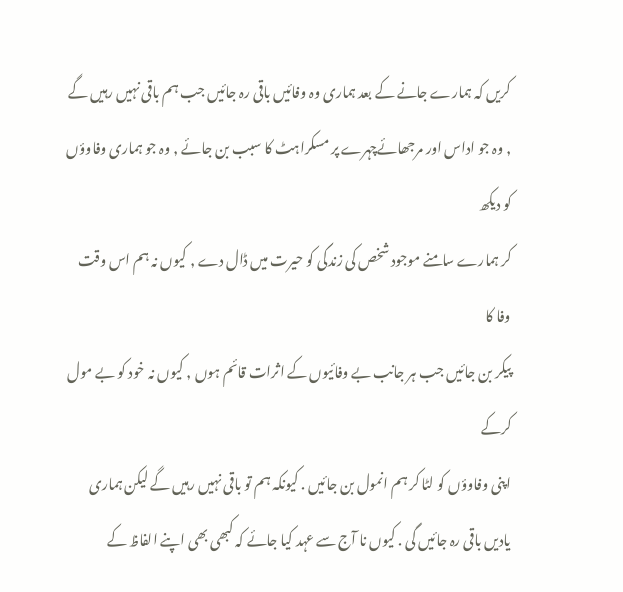کریں کہ ہمارے جانے کے بعد ہماری وہ وفائیں باقی رہ جائیں جب ہم باقی نہیں رہیں گے
, وہ جو اداس اور مرجھائےچہرے پر مسکراہٹ کا سبب بن جائے , وہ جو ہماری وفاوؤں کو دیکھ
کر ہمارے سامنے موجود شخص کی زندگی کو حیرت میں ڈال دے , کیوں نہ ہم اس وقت وفا کا
پیکر بن جائیں جب ہر جانب بے وفائیوں کے اثرات قائم ہوں , کیوں نہ خود کو بے مول کرکے
اپنی وفاوؤں کو لٹا کر ہم انمول بن جائیں . کیونکہ ہم تو باقی نہیں رہیں گے لیکن ہماری
یادیں باقی رہ جائیں گی . کیوں نا آج سے عہد کیا جائے کہ کبھی بھی اپنے الفاظ کے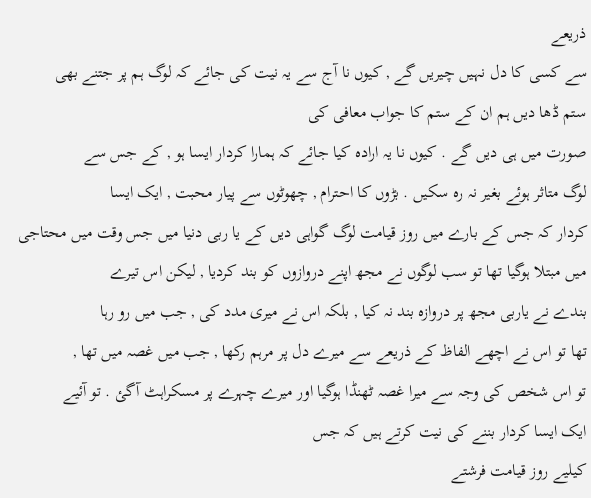ذریعے
سے کسی کا دل نہیں چیریں گے , کیوں نا آج سے یہ نیت کی جائے کہ لوگ ہم پر جتنے بھی
ستم ڈھا دیں ہم ان کے ستم کا جواب معافی کی
صورت میں ہی دیں گے . کیوں نا یہ ارادہ کیا جائے کہ ہمارا کردار ایسا ہو , کے جس سے
لوگ متاثر ہوئے بغیر نہ رہ سکیں . بڑوں کا احترام , چھوٹوں سے پیار محبت , ایک ایسا
کردار کہ جس کے بارے میں روز قیامت لوگ گواہی دیں کے یا ربی دنیا میں جس وقت میں محتاجی
میں مبتلا ہوگیا تھا تو سب لوگوں نے مجھ اپنے دروازوں کو بند کردیا , لیکن اس تیرے
بندے نے یاربی مجھ پر دروازہ بند نہ کیا , بلکہ اس نے میری مدد کی , جب میں رو رہا
تھا تو اس نے اچھے الفاظ کے ذریعے سے میرے دل پر مرہم رکھا , جب میں غصہ میں تھا ,
تو اس شخص کی وجہ سے میرا غصہ ٹھنڈا ہوگیا اور میرے چہرے پر مسکراہٹ آگئ . تو آئیے
ایک ایسا کردار بننے کی نیت کرتے ہیں کہ جس
کیلیے روز قیامت فرشتے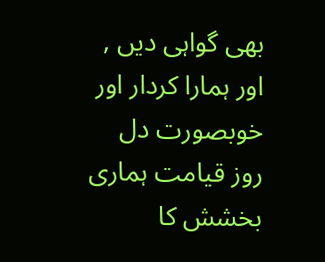بھی گواہی دیں , اور ہمارا کردار اور خوبصورت دل روز قیامت ہماری
بخشش کا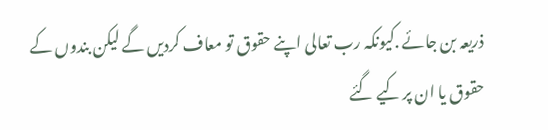ذریعہ بن جائے .کیونکہ رب تعالی اپنے حقوق تو معاف کردیں گے لیکن بندوں کے
حقوق یا ان پر کیے گئے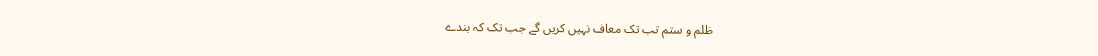ظلم و ستم تب تک معاف نہیں کریں گے جب تک کہ بندے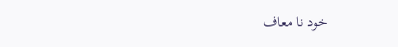خود نا معاف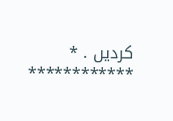کردیں . *
٭٭٭٭٭٭٭٭٭٭٭٭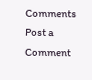Comments
Post a Comment